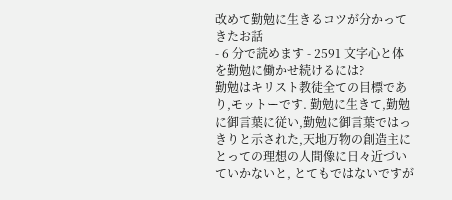改めて勤勉に生きるコツが分かってきたお話
- 6 分で読めます - 2591 文字心と体を勤勉に働かせ続けるには?
勤勉はキリスト教徒全ての目標であり,モットーです. 勤勉に生きて,勤勉に御言葉に従い,勤勉に御言葉ではっきりと示された,天地万物の創造主にとっての理想の人間像に日々近づいていかないと, とてもではないですが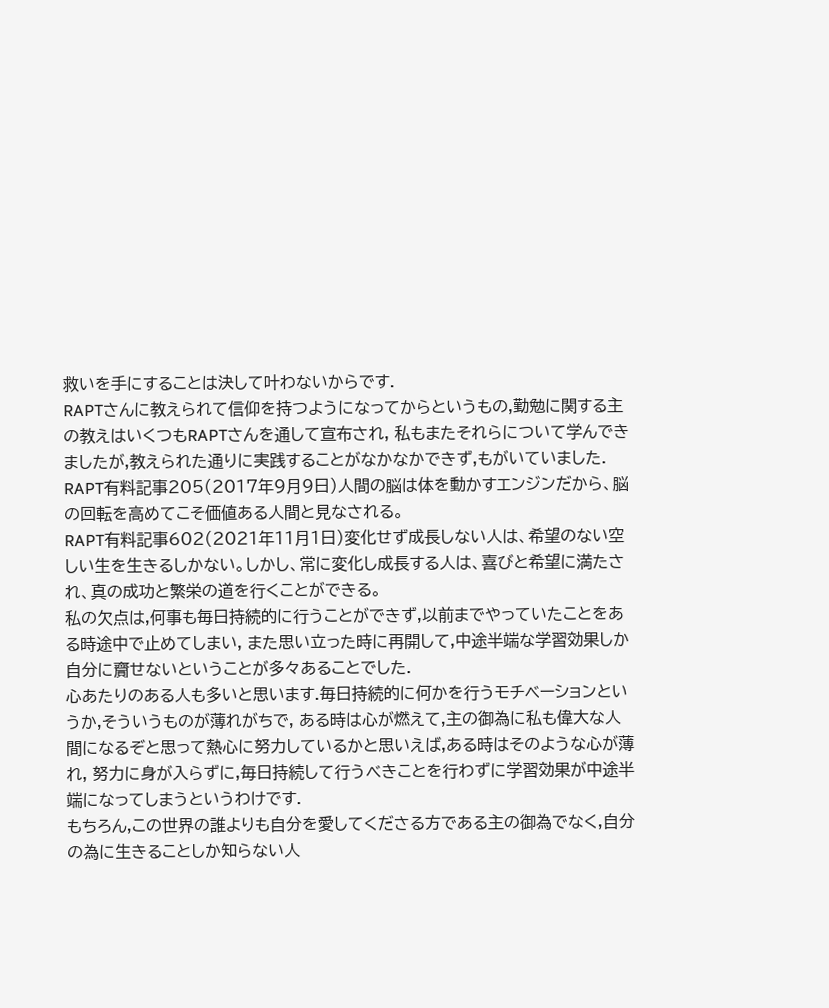救いを手にすることは決して叶わないからです.
RAPTさんに教えられて信仰を持つようになってからというもの,勤勉に関する主の教えはいくつもRAPTさんを通して宣布され, 私もまたそれらについて学んできましたが,教えられた通りに実践することがなかなかできず,もがいていました.
RAPT有料記事205(2017年9月9日)人間の脳は体を動かすエンジンだから、脳の回転を高めてこそ価値ある人間と見なされる。
RAPT有料記事602(2021年11月1日)変化せず成長しない人は、希望のない空しい生を生きるしかない。しかし、常に変化し成長する人は、喜びと希望に満たされ、真の成功と繁栄の道を行くことができる。
私の欠点は,何事も毎日持続的に行うことができず,以前までやっていたことをある時途中で止めてしまい, また思い立った時に再開して,中途半端な学習効果しか自分に齎せないということが多々あることでした.
心あたりのある人も多いと思います.毎日持続的に何かを行うモチベーションというか,そういうものが薄れがちで, ある時は心が燃えて,主の御為に私も偉大な人間になるぞと思って熱心に努力しているかと思いえば,ある時はそのような心が薄れ, 努力に身が入らずに,毎日持続して行うべきことを行わずに学習効果が中途半端になってしまうというわけです.
もちろん,この世界の誰よりも自分を愛してくださる方である主の御為でなく,自分の為に生きることしか知らない人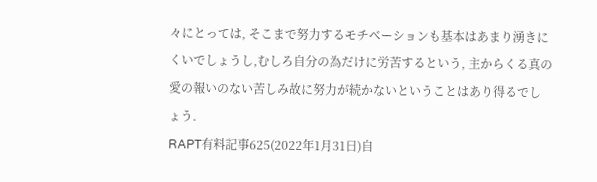々にとっては, そこまで努力するモチベーションも基本はあまり湧きにくいでしょうし,むしろ自分の為だけに労苦するという, 主からくる真の愛の報いのない苦しみ故に努力が続かないということはあり得るでしょう.
RAPT有料記事625(2022年1月31日)自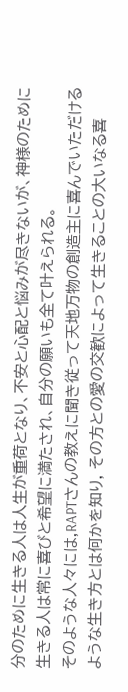分のために生きる人は人生が重荷となり、不安と心配と悩みが尽きないが、神様のために生きる人は常に喜びと希望に満たされ、自分の願いも全て叶えられる。
そのような人々には,RAPTさんの教えに聞き従って天地万物の創造主に喜んでいただけるような生き方とは何かを知り, その方との愛の交歓によって生きることの大いなる喜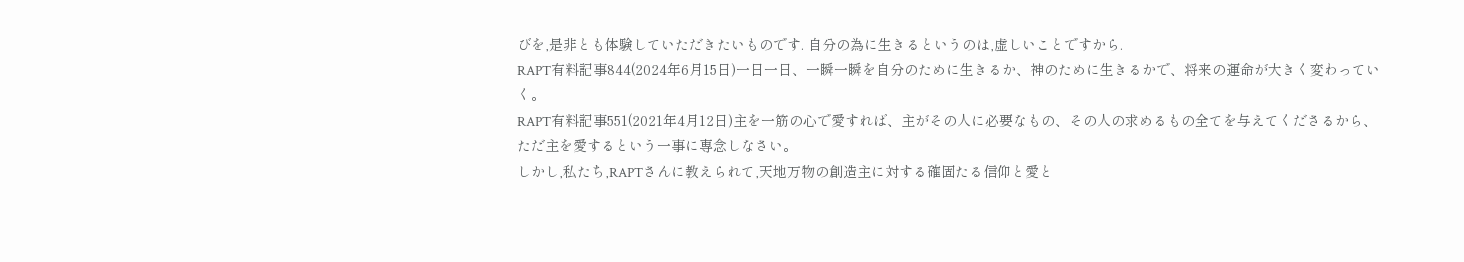びを,是非とも体験していただきたいものです. 自分の為に生きるというのは,虚しいことですから.
RAPT有料記事844(2024年6月15日)一日一日、一瞬一瞬を自分のために生きるか、神のために生きるかで、将来の運命が大きく変わっていく。
RAPT有料記事551(2021年4月12日)主を一筋の心で愛すれば、主がその人に必要なもの、その人の求めるもの全てを与えてくださるから、ただ主を愛するという一事に専念しなさい。
しかし,私たち,RAPTさんに教えられて,天地万物の創造主に対する確固たる信仰と愛と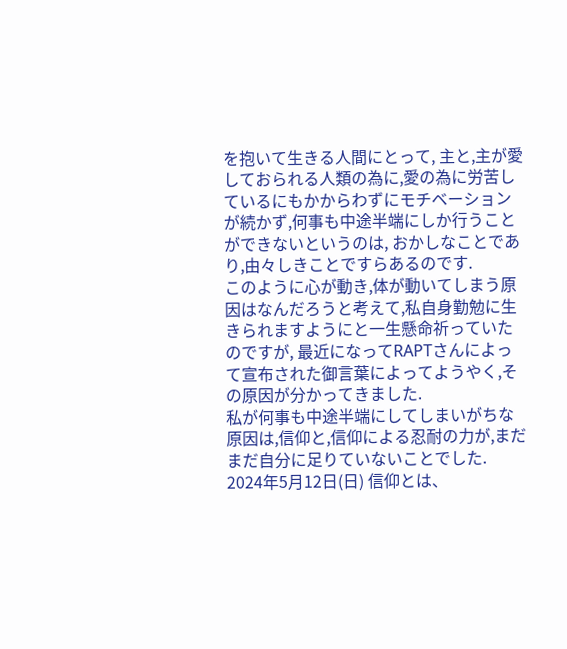を抱いて生きる人間にとって, 主と,主が愛しておられる人類の為に,愛の為に労苦しているにもかからわずにモチベーションが続かず,何事も中途半端にしか行うことができないというのは, おかしなことであり,由々しきことですらあるのです.
このように心が動き,体が動いてしまう原因はなんだろうと考えて,私自身勤勉に生きられますようにと一生懸命祈っていたのですが, 最近になってRAPTさんによって宣布された御言葉によってようやく,その原因が分かってきました.
私が何事も中途半端にしてしまいがちな原因は,信仰と,信仰による忍耐の力が,まだまだ自分に足りていないことでした.
2024年5月12日(日) 信仰とは、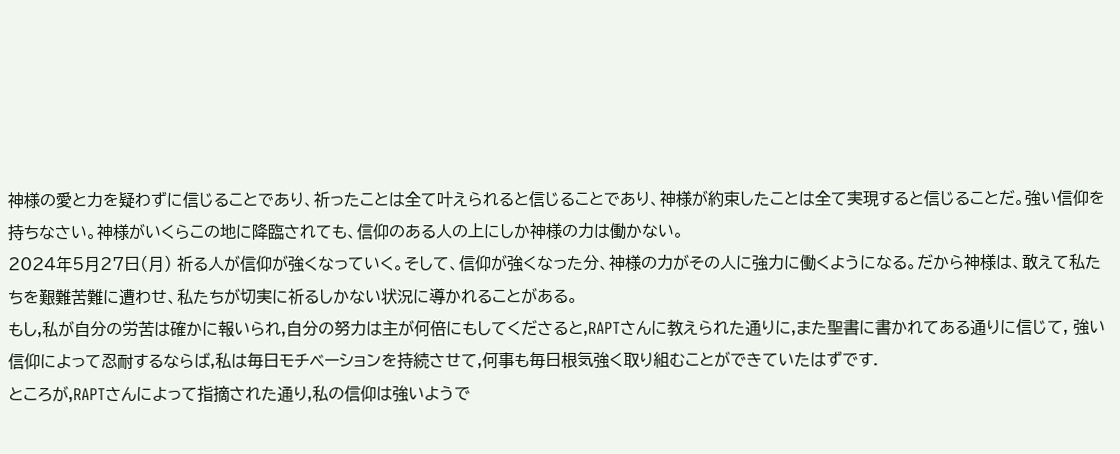神様の愛と力を疑わずに信じることであり、祈ったことは全て叶えられると信じることであり、神様が約束したことは全て実現すると信じることだ。強い信仰を持ちなさい。神様がいくらこの地に降臨されても、信仰のある人の上にしか神様の力は働かない。
2024年5月27日(月) 祈る人が信仰が強くなっていく。そして、信仰が強くなった分、神様の力がその人に強力に働くようになる。だから神様は、敢えて私たちを艱難苦難に遭わせ、私たちが切実に祈るしかない状況に導かれることがある。
もし,私が自分の労苦は確かに報いられ,自分の努力は主が何倍にもしてくださると,RAPTさんに教えられた通りに,また聖書に書かれてある通りに信じて, 強い信仰によって忍耐するならば,私は毎日モチベーションを持続させて,何事も毎日根気強く取り組むことができていたはずです.
ところが,RAPTさんによって指摘された通り,私の信仰は強いようで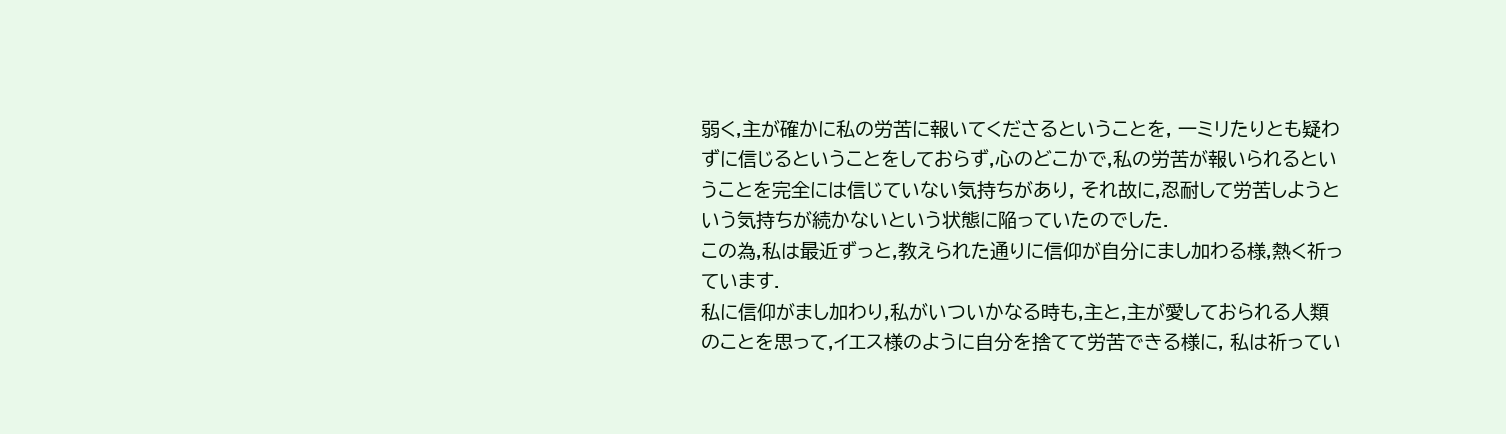弱く,主が確かに私の労苦に報いてくださるということを, 一ミリたりとも疑わずに信じるということをしておらず,心のどこかで,私の労苦が報いられるということを完全には信じていない気持ちがあり, それ故に,忍耐して労苦しようという気持ちが続かないという状態に陥っていたのでした.
この為,私は最近ずっと,教えられた通りに信仰が自分にまし加わる様,熱く祈っています.
私に信仰がまし加わり,私がいついかなる時も,主と,主が愛しておられる人類のことを思って,イエス様のように自分を捨てて労苦できる様に, 私は祈ってい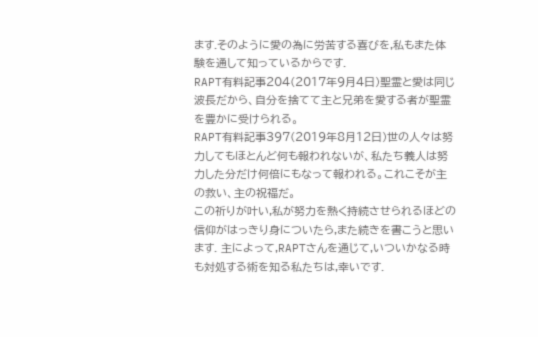ます.そのように愛の為に労苦する喜びを,私もまた体験を通して知っているからです.
RAPT有料記事204(2017年9月4日)聖霊と愛は同じ波長だから、自分を捨てて主と兄弟を愛する者が聖霊を豊かに受けられる。
RAPT有料記事397(2019年8月12日)世の人々は努力してもほとんど何も報われないが、私たち義人は努力した分だけ何倍にもなって報われる。これこそが主の救い、主の祝福だ。
この祈りが叶い,私が努力を熱く持続させられるほどの信仰がはっきり身についたら,また続きを書こうと思います. 主によって,RAPTさんを通じて,いついかなる時も対処する術を知る私たちは,幸いです.